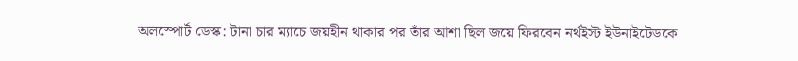অলস্পোর্ট ডেস্ক: টানা চার ম্যাচে জয়হীন থাকার পর তাঁর আশা ছিল জয়ে ফিরবেন নর্থইস্ট ইউনাইটেডকে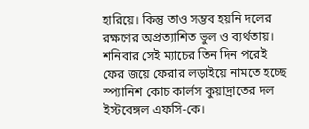হারিয়ে। কিন্তু তাও সম্ভব হয়নি দলের রক্ষণের অপ্রত্যাশিত ভুল ও ব্যর্থতায়। শনিবার সেই ম্যাচের তিন দিন পরেই ফের জয়ে ফেরার লড়াইয়ে নামতে হচ্ছে স্প্যানিশ কোচ কার্লস কুয়াদ্রাতের দল ইস্টবেঙ্গল এফসি-কে।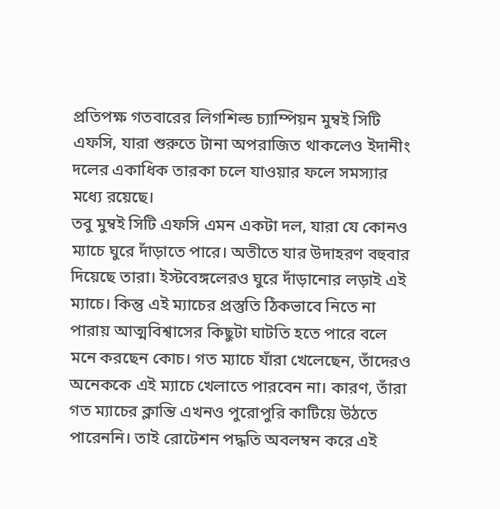প্রতিপক্ষ গতবারের লিগশিল্ড চ্যাম্পিয়ন মুম্বই সিটি এফসি, যারা শুরুতে টানা অপরাজিত থাকলেও ইদানীং দলের একাধিক তারকা চলে যাওয়ার ফলে সমস্যার মধ্যে রয়েছে।
তবু মুম্বই সিটি এফসি এমন একটা দল, যারা যে কোনও ম্যাচে ঘুরে দাঁড়াতে পারে। অতীতে যার উদাহরণ বহুবার দিয়েছে তারা। ইস্টবেঙ্গলেরও ঘুরে দাঁড়ানোর লড়াই এই ম্যাচে। কিন্তু এই ম্যাচের প্রস্তুতি ঠিকভাবে নিতে না পারায় আত্মবিশ্বাসের কিছুটা ঘাটতি হতে পারে বলে মনে করছেন কোচ। গত ম্যাচে যাঁরা খেলেছেন, তাঁদেরও অনেককে এই ম্যাচে খেলাতে পারবেন না। কারণ, তাঁরা গত ম্যাচের ক্লান্তি এখনও পুরোপুরি কাটিয়ে উঠতে পারেননি। তাই রোটেশন পদ্ধতি অবলম্বন করে এই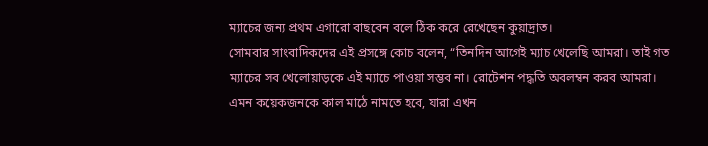ম্যাচের জন্য প্রথম এগারো বাছবেন বলে ঠিক করে রেখেছেন কুয়াদ্রাত।
সোমবার সাংবাদিকদের এই প্রসঙ্গে কোচ বলেন, “তিনদিন আগেই ম্যাচ খেলেছি আমরা। তাই গত ম্যাচের সব খেলোয়াড়কে এই ম্যাচে পাওয়া সম্ভব না। রোটেশন পদ্ধতি অবলম্বন করব আমরা। এমন কয়েকজনকে কাল মাঠে নামতে হবে, যারা এখন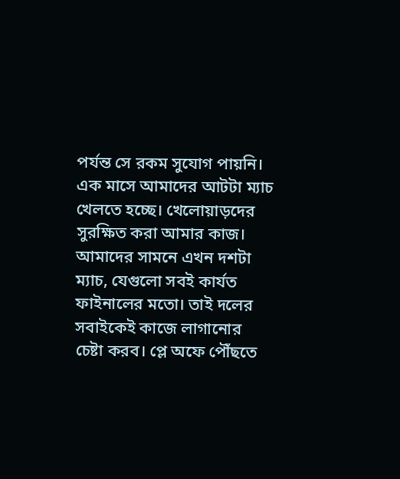পর্যন্ত সে রকম সুযোগ পায়নি। এক মাসে আমাদের আটটা ম্যাচ খেলতে হচ্ছে। খেলোয়াড়দের সুরক্ষিত করা আমার কাজ। আমাদের সামনে এখন দশটা ম্যাচ, যেগুলো সবই কার্যত ফাইনালের মতো। তাই দলের সবাইকেই কাজে লাগানোর চেষ্টা করব। প্লে অফে পৌঁছতে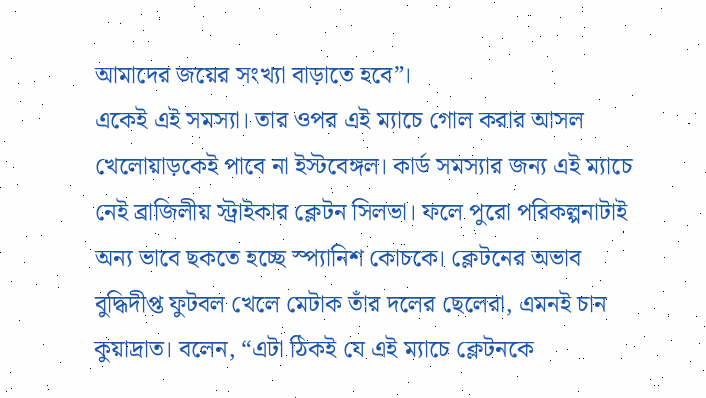আমাদের জয়ের সংখ্যা বাড়াতে হবে”।
একেই এই সমস্যা। তার ওপর এই ম্যাচে গোল করার আসল খেলোয়াড়কেই পাবে না ইস্টবেঙ্গল। কার্ড সমস্যার জন্য এই ম্যাচে নেই ব্রাজিলীয় স্ট্রাইকার ক্লেটন সিলভা। ফলে পুরো পরিকল্পনাটাই অন্য ভাবে ছকতে হচ্ছে স্প্যানিশ কোচকে। ক্লেটনের অভাব বুদ্ধিদীপ্ত ফুটবল খেলে মেটাক তাঁর দলের ছেলেরা, এমনই চান কুয়াদ্রাত। বলেন, “এটা ঠিকই যে এই ম্যাচে ক্লেটনকে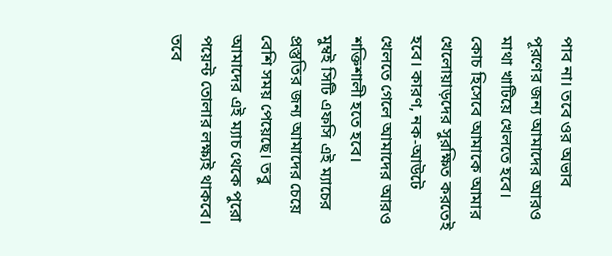পাব না। তবে ওর অভাব পূরণের জন্য আমাদের আরও মাথা খাটিয়ে খেলতে হবে। কোচ হিসেবে আমাকে আমার খেলোয়াড়দের সুরক্ষিত করতেই হবে। কারণ, নক-আউটে খেলতে গেলে আমাদের আরও শক্তিশালী হতে হবে।
মুম্বই সিটি এফসি এই ম্যাচের প্রস্তুতির জন্য আমাদের চেয়ে বেশি সময় পেয়েছে। তবু আমাদের এই ম্যাচ থেকে পুরো পয়েন্ট তোলার লক্ষ্যই থাকবে। তবে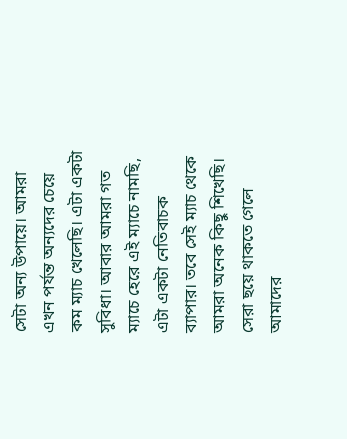সেটা অন্য উপায়ে। আমরা এখন পর্যন্ত অন্যদের চেয়ে কম ম্যাচ খেলেছি। এটা একটা সুবিধা। আবার আমরা গত ম্যাচে হেরে এই ম্যাচে নামছি, এটা একটা নেতিবাচক ব্যাপার। তবে সেই ম্যাচ থেকে আমরা অনেক কিছু শিখেছি। সেরা ছয়ে থাকতে গেলে আমাদের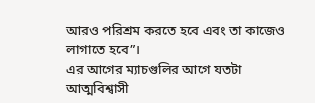আরও পরিশ্রম করতে হবে এবং তা কাজেও লাগাতে হবে”।
এর আগের ম্যাচগুলির আগে যতটা আত্মবিশ্বাসী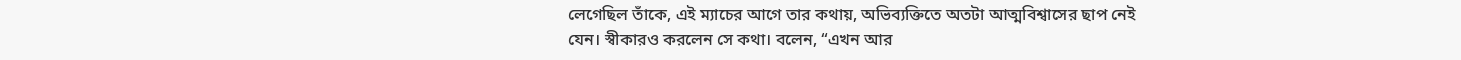লেগেছিল তাঁকে, এই ম্যাচের আগে তার কথায়, অভিব্যক্তিতে অতটা আত্মবিশ্বাসের ছাপ নেই যেন। স্বীকারও করলেন সে কথা। বলেন, “এখন আর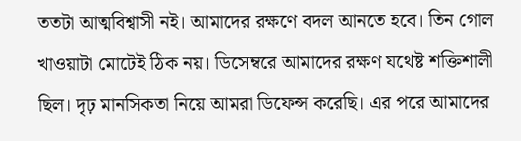ততটা আত্মবিশ্বাসী নই। আমাদের রক্ষণে বদল আনতে হবে। তিন গোল খাওয়াটা মোটেই ঠিক নয়। ডিসেম্বরে আমাদের রক্ষণ যথেষ্ট শক্তিশালী ছিল। দৃঢ় মানসিকতা নিয়ে আমরা ডিফেন্স করেছি। এর পরে আমাদের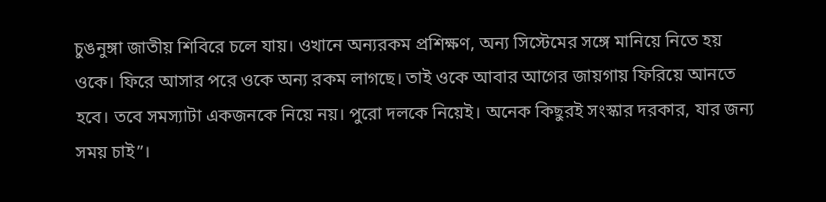চুঙনুঙ্গা জাতীয় শিবিরে চলে যায়। ওখানে অন্যরকম প্রশিক্ষণ, অন্য সিস্টেমের সঙ্গে মানিয়ে নিতে হয় ওকে। ফিরে আসার পরে ওকে অন্য রকম লাগছে। তাই ওকে আবার আগের জায়গায় ফিরিয়ে আনতে হবে। তবে সমস্যাটা একজনকে নিয়ে নয়। পুরো দলকে নিয়েই। অনেক কিছুরই সংস্কার দরকার, যার জন্য সময় চাই”।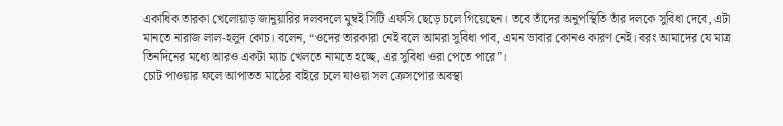একাধিক তারকা খেলোয়াড় জানুয়ারির দলবদলে মুম্বই সিটি এফসি ছেড়ে চলে গিয়েছেন। তবে তাঁদের অনুপস্থিতি তাঁর দলকে সুবিধা দেবে, এটা মানতে নারাজ লাল-হলুদ কোচ। বলেন, “ওদের তারকারা নেই বলে আমরা সুবিধা পাব, এমন ভাবার কোনও কারণ নেই। বরং আমাদের যে মাত্র তিনদিনের মধ্যে আরও একটা ম্যাচ খেলতে নামতে হচ্ছে, এর সুবিধা ওরা পেতে পারে”।
চোট পাওয়ার ফলে আপাতত মাঠের বাইরে চলে যাওয়া সল ক্রেসপোর অবস্থা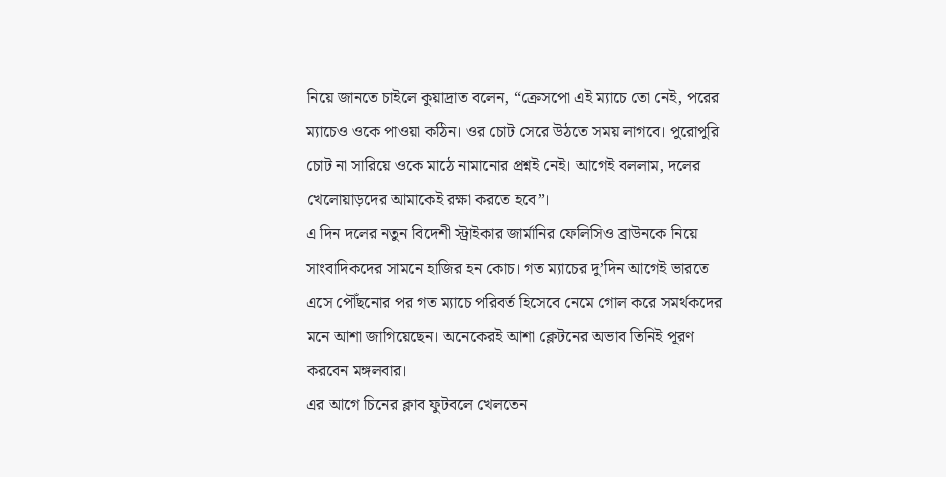নিয়ে জানতে চাইলে কুয়াদ্রাত বলেন, “ক্রেসপো এই ম্যাচে তো নেই, পরের ম্যাচেও ওকে পাওয়া কঠিন। ওর চোট সেরে উঠতে সময় লাগবে। পুরোপুরি চোট না সারিয়ে ওকে মাঠে নামানোর প্রশ্নই নেই। আগেই বললাম, দলের খেলোয়াড়দের আমাকেই রক্ষা করতে হবে”।
এ দিন দলের নতুন বিদেশী স্ট্রাইকার জার্মানির ফেলিসিও ব্রাউনকে নিয়ে সাংবাদিকদের সামনে হাজির হন কোচ। গত ম্যাচের দু’দিন আগেই ভারতে এসে পৌঁছনোর পর গত ম্যাচে পরিবর্ত হিসেবে নেমে গোল করে সমর্থকদের মনে আশা জাগিয়েছেন। অনেকেরই আশা ক্লেটনের অভাব তিনিই পূরণ করবেন মঙ্গলবার।
এর আগে চিনের ক্লাব ফুটবলে খেলতেন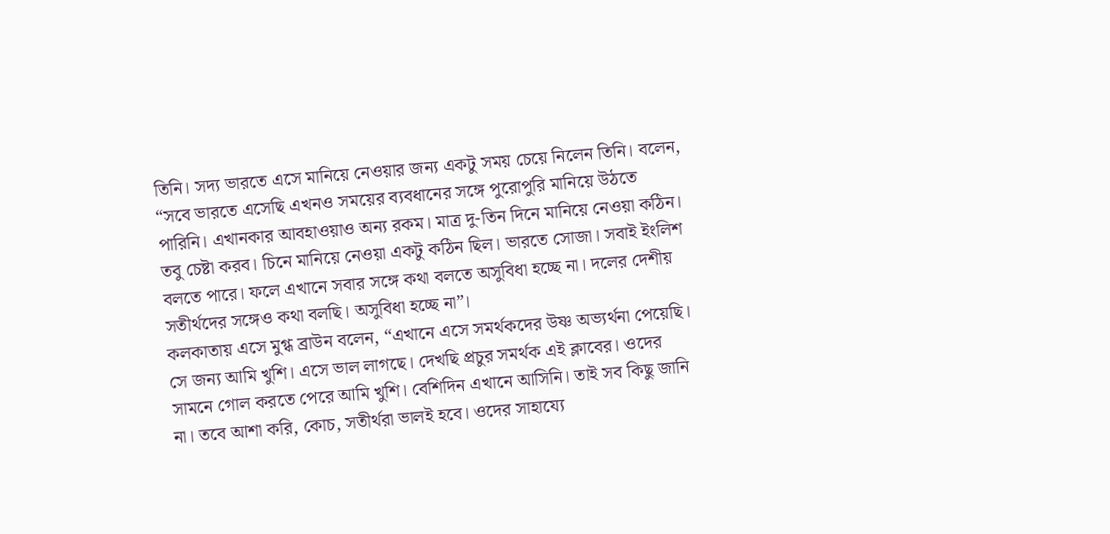তিনি। সদ্য ভারতে এসে মানিয়ে নেওয়ার জন্য একটু সময় চেয়ে নিলেন তিনি। বলেন, “সবে ভারতে এসেছি এখনও সময়ের ব্যবধানের সঙ্গে পুরোপুরি মানিয়ে উঠতে পারিনি। এখানকার আবহাওয়াও অন্য রকম। মাত্র দু-তিন দিনে মানিয়ে নেওয়া কঠিন। তবু চেষ্টা করব। চিনে মানিয়ে নেওয়া একটু কঠিন ছিল। ভারতে সোজা। সবাই ইংলিশ বলতে পারে। ফলে এখানে সবার সঙ্গে কথা বলতে অসুবিধা হচ্ছে না। দলের দেশীয় সতীর্থদের সঙ্গেও কথা বলছি। অসুবিধা হচ্ছে না”।
কলকাতায় এসে মুগ্ধ ব্রাউন বলেন, “এখানে এসে সমর্থকদের উষ্ণ অভ্যর্থনা পেয়েছি। সে জন্য আমি খুশি। এসে ভাল লাগছে। দেখছি প্রচুর সমর্থক এই ক্লাবের। ওদের সামনে গোল করতে পেরে আমি খুশি। বেশিদিন এখানে আসিনি। তাই সব কিছু জানি না। তবে আশা করি, কোচ, সতীর্থরা ভালই হবে। ওদের সাহায্যে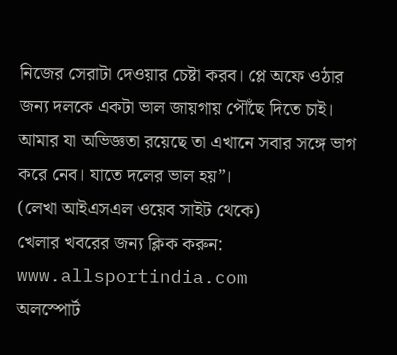নিজের সেরাটা দেওয়ার চেষ্টা করব। প্লে অফে ওঠার জন্য দলকে একটা ভাল জায়গায় পৌঁছে দিতে চাই। আমার যা অভিজ্ঞতা রয়েছে তা এখানে সবার সঙ্গে ভাগ করে নেব। যাতে দলের ভাল হয়”।
(লেখা আইএসএল ওয়েব সাইট থেকে)
খেলার খবরের জন্য ক্লিক করুন: www.allsportindia.com
অলস্পোর্ট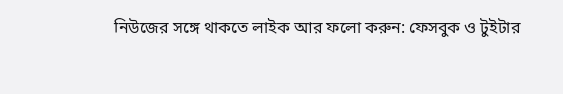নিউজের সঙ্গে থাকতে লাইক আর ফলো করুন: ফেসবুক ও টুইটার